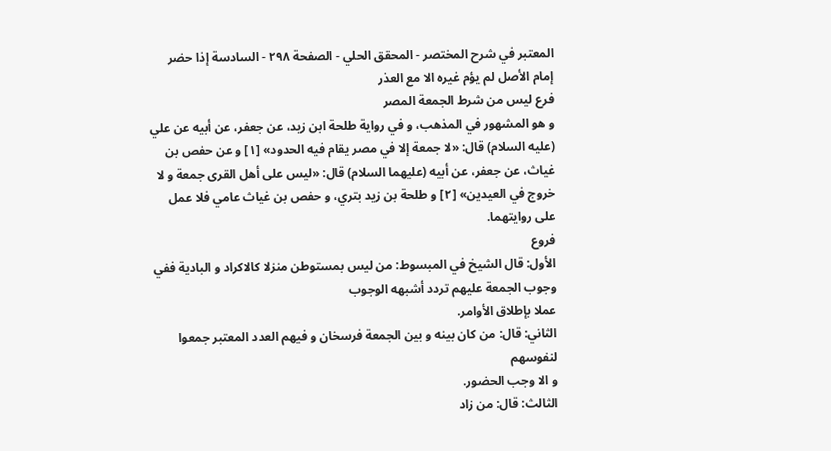المعتبر في شرح المختصر - المحقق الحلي - الصفحة ٢٩٨ - السادسة إذا حضر إمام الأصل لم يؤم غيره الا مع العذر
فرع ليس من شرط الجمعة المصر
و هو المشهور في المذهب، و في رواية طلحة ابن زيد، عن جعفر، عن أبيه عن علي (عليه السلام) قال: «لا جمعة إلا في مصر يقام فيه الحدود» [١] و عن حفص بن غياث، عن جعفر، عن أبيه (عليهما السلام) قال: «ليس على أهل القرى جمعة و لا خروج في العيدين» [٢] و طلحة بن زيد بتري، و حفص بن غياث عامي فلا عمل على روايتهما.
فروع
الأول: قال الشيخ في المبسوط: من ليس بمستوطن منزلا كالاكراد و البادية ففي وجوب الجمعة عليهم تردد أشبهه الوجوب
عملا بإطلاق الأوامر.
الثاني: قال: من كان بينه و بين الجمعة فرسخان و فيهم العدد المعتبر جمعوا لنفوسهم
و الا وجب الحضور.
الثالث: قال: من زاد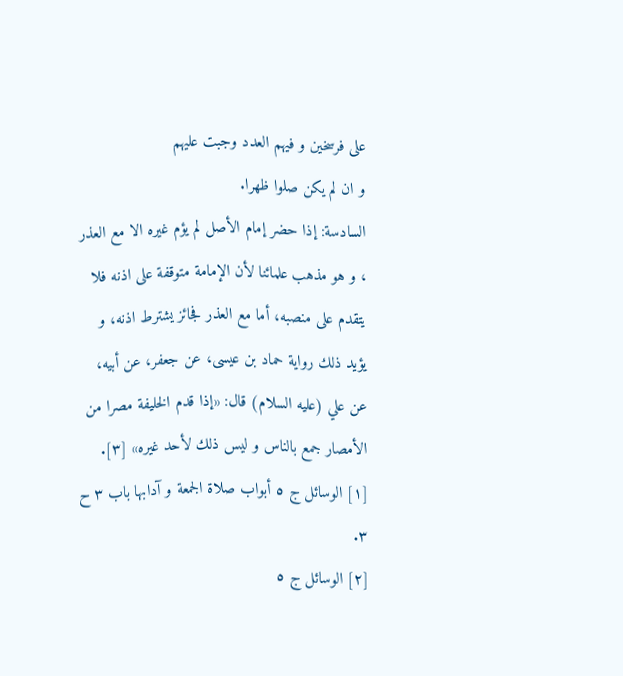على فرسخين و فيهم العدد وجبت عليهم
و ان لم يكن صلوا ظهرا.
السادسة: إذا حضر إمام الأصل لم يؤم غيره الا مع العذر
، و هو مذهب علمائنا لأن الإمامة متوقفة على اذنه فلا يتقدم على منصبه، أما مع العذر فجائز يشترط اذنه، و يؤيد ذلك رواية حماد بن عيسى، عن جعفر، عن أبيه، عن علي (عليه السلام) قال: «إذا قدم الخليفة مصرا من الأمصار جمع بالناس و ليس ذلك لأحد غيره» [٣].
[١] الوسائل ج ٥ أبواب صلاة الجمعة و آدابها باب ٣ ح ٣.
[٢] الوسائل ج ٥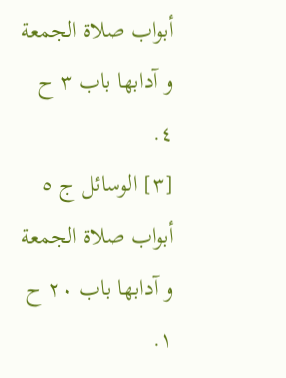أبواب صلاة الجمعة و آدابها باب ٣ ح ٤.
[٣] الوسائل ج ٥ أبواب صلاة الجمعة و آدابها باب ٢٠ ح ١.